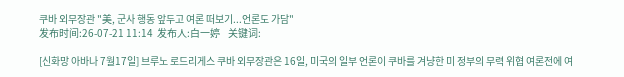쿠바 외무장관 "美, 군사 행동 앞두고 여론 떠보기...언론도 가담"
发布时间:26-07-21 11:14  发布人:白一婷    关键词:

[신화망 아바나 7월17일] 브루노 로드리게스 쿠바 외무장관은 16일, 미국의 일부 언론이 쿠바를 겨냥한 미 정부의 무력 위협 여론전에 여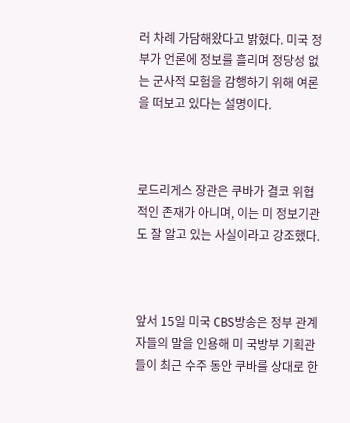러 차례 가담해왔다고 밝혔다. 미국 정부가 언론에 정보를 흘리며 정당성 없는 군사적 모험을 감행하기 위해 여론을 떠보고 있다는 설명이다.



로드리게스 장관은 쿠바가 결코 위협적인 존재가 아니며, 이는 미 정보기관도 잘 알고 있는 사실이라고 강조했다.



앞서 15일 미국 CBS방송은 정부 관계자들의 말을 인용해 미 국방부 기획관들이 최근 수주 동안 쿠바를 상대로 한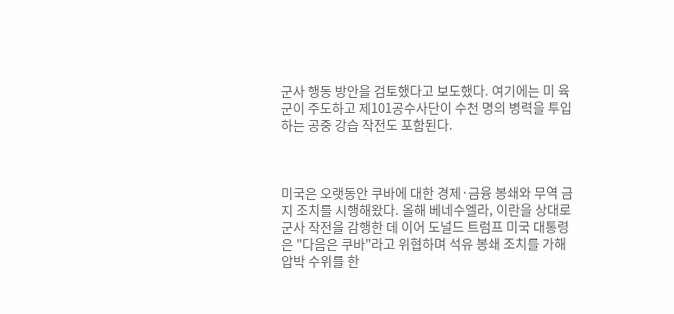군사 행동 방안을 검토했다고 보도했다. 여기에는 미 육군이 주도하고 제101공수사단이 수천 명의 병력을 투입하는 공중 강습 작전도 포함된다.



미국은 오랫동안 쿠바에 대한 경제·금융 봉쇄와 무역 금지 조치를 시행해왔다. 올해 베네수엘라, 이란을 상대로 군사 작전을 감행한 데 이어 도널드 트럼프 미국 대통령은 "다음은 쿠바"라고 위협하며 석유 봉쇄 조치를 가해 압박 수위를 한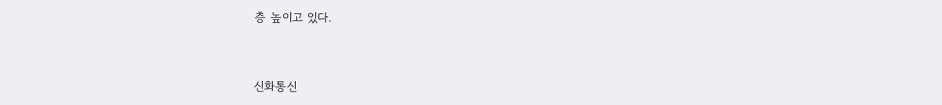층 높이고 있다.



신화통신